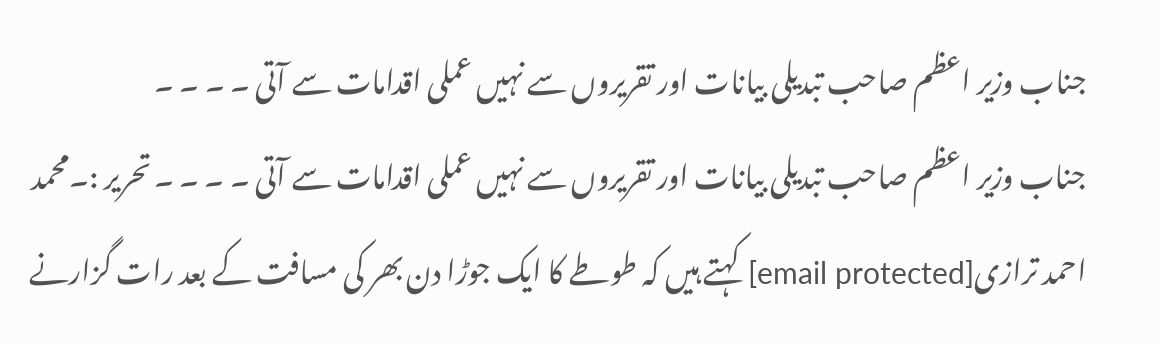جناب وزیر اعظم صاحب تبدیلی بیانات اور تقریروں سے نہیں عملی اقدامات سے آتی ۔ ۔ ۔ ۔
جناب وزیر اعظم صاحب تبدیلی بیانات اور تقریروں سے نہیں عملی اقدامات سے آتی ۔ ۔ ۔ ۔ تحریر :۔محمد احمد ترازی[email protected] کہتے ہیں کہ طوطے کا ایک جوڑا دن بھر کی مسافت کے بعد رات گزارنے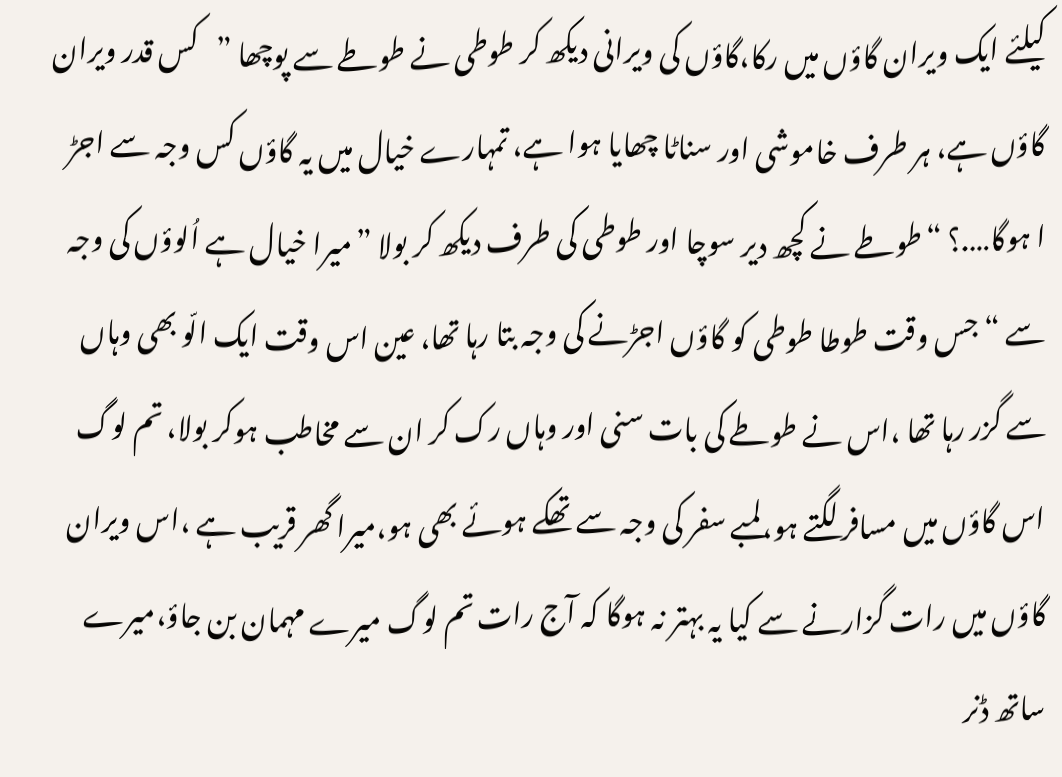کیلئے ایک ویران گاؤں میں رکا،گاؤں کی ویرانی دیکھ کر طوطی نے طوطے سے پوچھا ”کس قدر ویران گاؤں ہے، ہر طرف خاموشی اور سناٹا چھایا ہوا ہے، تمہارے خیال میں یہ گاؤں کس وجہ سے اجڑ ا ہوگا….؟ “طوطے نے کچھ دیر سوچا اور طوطی کی طرف دیکھ کر بولا ”میرا خیال ہے اُلوؤں کی وجہ سے “جس وقت طوطا طوطی کو گاؤں اجڑنے کی وجہ بتا رہا تھا، عین اس وقت ایک الّو بھی وہاں سے گزر رہا تھا ،اس نے طوطے کی بات سنی اور وہاں رک کر ان سے مخاطب ہوکر بولا، تم لوگ اس گاؤں میں مسافر لگتے ہو،لمبے سفر کی وجہ سے تھکے ہوئے بھی ہو،میرا گھر قریب ہے ،اس ویران گاؤں میں رات گزارنے سے کیا یہ بہتر نہ ہوگا کہ آج رات تم لوگ میرے مہمان بن جاؤ،میرے ساتھ ڈنر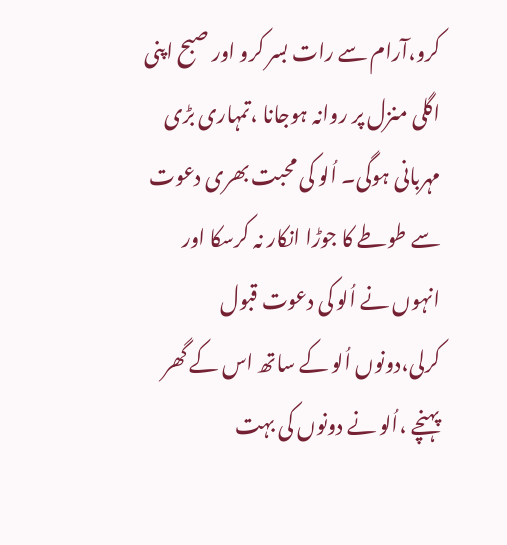کرو،آرام سے رات بسر کرو اور صبح اپنی اگلی منزل پر روانہ ہوجانا ،تمہاری بڑی مہربانی ہوگی۔ اُلو کی محبت بھری دعوت سے طوطے کا جوڑا انکار نہ کرسکا اور انہوں نے اُلو کی دعوت قبول کرلی،دونوں اُلو کے ساتھ اس کے گھر پہنچے ،اُلو نے دونوں کی بہت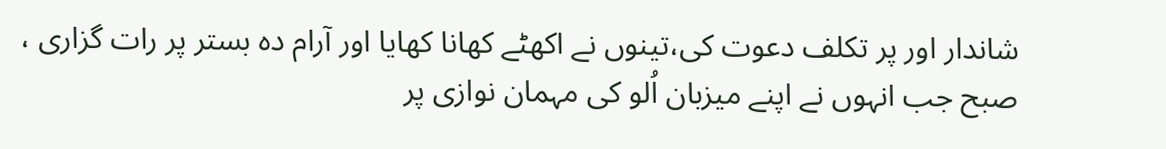شاندار اور پر تکلف دعوت کی،تینوں نے اکھٹے کھانا کھایا اور آرام دہ بستر پر رات گزاری ، صبح جب انہوں نے اپنے میزبان اُلو کی مہمان نوازی پر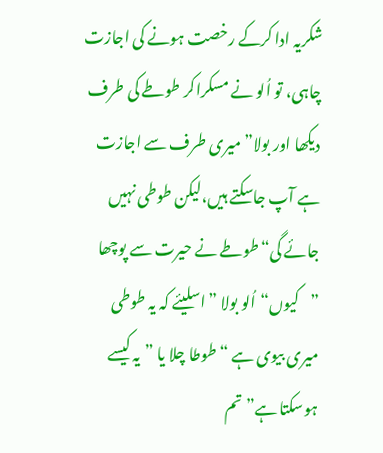شکریہ ادا کرکے رخصت ہونے کی اجازت چاہی، تو اُلو نے مسکراکر طوطے کی طرف دیکھا اور بولا”میری طرف سے اجازت ہے آپ جاسکتے ہیں،لیکن طوطی نہیں جائے گی“طوطے نے حیرت سے پوچھا ”کیوں“اُلو بولا ”اسلیئے کہ یہ طوطی میری بیوی ہے “طوطا چلا یا ”یہ کیسے ہوسکتا ہے”تم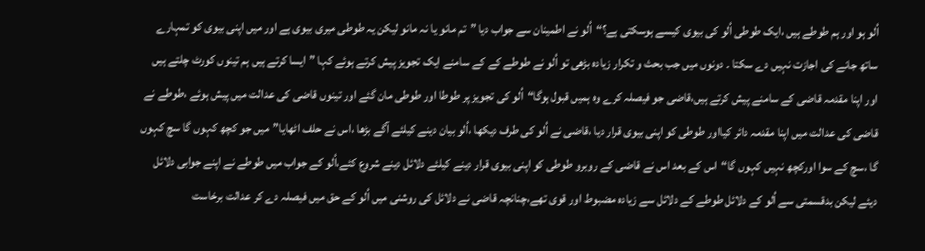اُلو ہو اور ہم طوطے ہیں ،ایک طوطی اُلو کی بیوی کیسے ہوسکتی ہے؟“اُلو نے اطمینان سے جواب دیا ”تم مانو یا نہ مانو لیکن یہ طوطی میری بیوی ہے اور میں اپنی بیوی کو تمہارے ساتھ جانے کی اجازت نہیں دے سکتا ۔ دونوں میں جب بحث و تکرار زیادہ بڑھی تو اُلو نے طوطے کے کے سامنے ایک تجویز پیش کرتے ہوئے کہا ”ایسا کرتے ہیں ہم تینوں کورٹ چلتے ہیں اور اپنا مقدمہ قاضی کے سامنے پیش کرتے ہیں،قاضی جو فیصلہ کرے وہ ہمیں قبول ہوگا“اُلو کی تجویز پر طوطا اور طوطی مان گئے اور تینوں قاضی کی عدالت میں پیش ہوئے ،طوطے نے قاضی کی عدالت میں اپنا مقدمہ دائر کیااور طوطی کو اپنی بیوی قرار دیا ،قاضی نے اُلو کی طرف دیکھا ،اُلو بیان دینے کیلئے آگے بڑھا ،اس نے حلف اٹھایا”میں جو کچھ کہوں گا سچ کہوں گا ،سچ کے سوا اورکچھ نہیں کہوں گا“اس کے بعد اس نے قاضی کے روبرو طوطی کو اپنی بیوی قرار دینے کیلئے دلائل دینے شروع کئے،اُلو کے جواب میں طوطے نے اپنے جوابی دلائل دیئے لیکن بدقسمتی سے اُلو کے دلائل طوطے کے دلائل سے زیادہ مضبوط اور قوی تھے،چنانچہ قاضی نے دلائل کی روشنی میں اُلو کے حق میں فیصلہ دے کر عدالت برخاست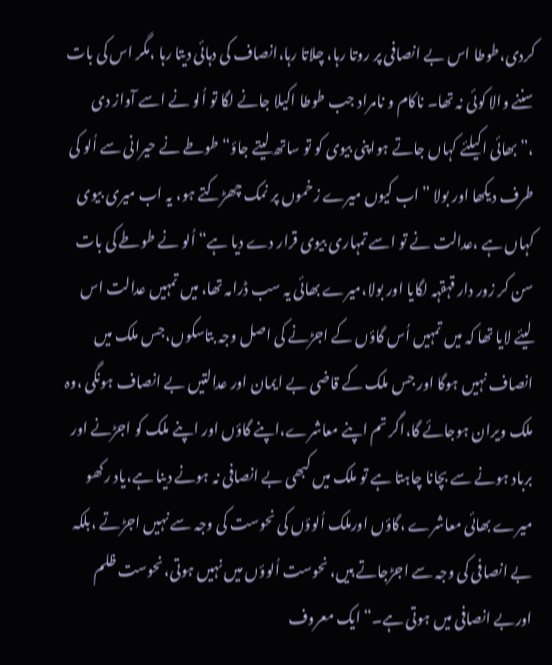کردی،طوطا اس بے انصافی پر روتا رہا، چلاتا رہا،انصاف کی دہائی دیتا رہا ،مگر اس کی بات سننے والا کوئی نہ تھا۔ ناکام و نامراد جب طوطا اکیلا جانے لگا تو اُلو نے اسے آواز دی ،”بھائی اکیلئے کہاں جاتے ہواپنی بیوی کو تو ساتھ لیتے جاؤ“طوطے نے حیرانی سے اُلو کی طرف دیکھا اور بولا ”اب کیوں میرے زخموں پر نمک چھڑکتے ہو، یہ اب میری بیوی کہاں ہے ،عدالت نے تو اسے تمہاری بیوی قرار دے دیا ہے“ اُلو نے طوطے کی بات سن کر زور دار قہقہہ لگایا اور بولا،میرے بھائی یہ سب ڈرامہ تھا، میں تمہیں عدالت اس لیئے لایا تھا کہ میں تمہیں اُس گاؤں کے اجڑنے کی اصل وجہ بتاسکوں،جس ملک میں انصاف نہیں ہوگا اور جس ملک کے قاضی بے ایمان اور عدالتیں بے انصاف ہونگی ،وہ ملک ویران ہوجائے گا،اگر تم اپنے معاشرے،اپنے گاؤں اور اپنے ملک کو اجڑنے اور برباد ہونے سے بچانا چاہتا ہے تو ملک میں کبھی بے انصافی نہ ہونے دینا ہے،یاد رکھو میرے بھائی معاشرے ،گاؤں اورملک اُلوؤں کی نحوست کی وجہ سے نہیں اجڑتے ،بلکہ بے انصافی کی وجہ سے اجڑجاتے ہیں، نحوست اُلوؤں میں نہیں ہوتی،نحوست ظلم اوربے انصافی میں ہوتی ہے۔“ ایک معروف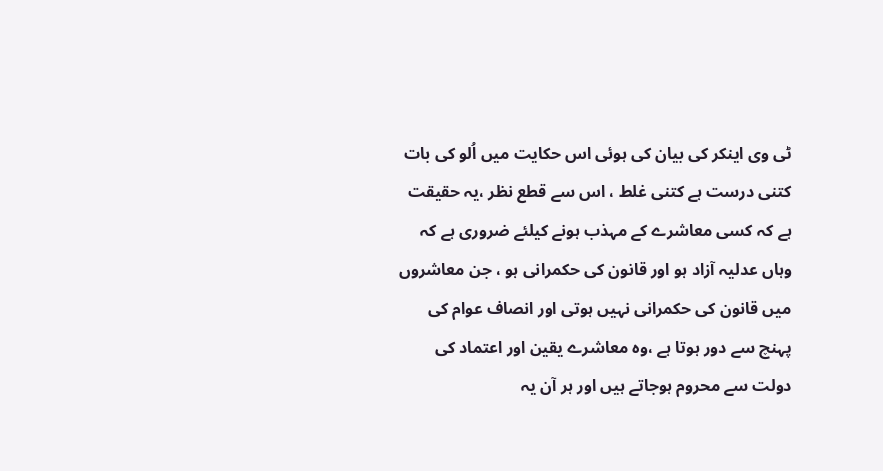ٹی وی اینکر کی بیان کی ہوئی اس حکایت میں اُلو کی بات کتنی درست ہے کتنی غلط ، اس سے قطع نظر ،یہ حقیقت ہے کہ کسی معاشرے کے مہذب ہونے کیلئے ضروری ہے کہ وہاں عدلیہ آزاد ہو اور قانون کی حکمرانی ہو ، جن معاشروں میں قانون کی حکمرانی نہیں ہوتی اور انصاف عوام کی پہنچ سے دور ہوتا ہے ،وہ معاشرے یقین اور اعتماد کی دولت سے محروم ہوجاتے ہیں اور ہر آن یہ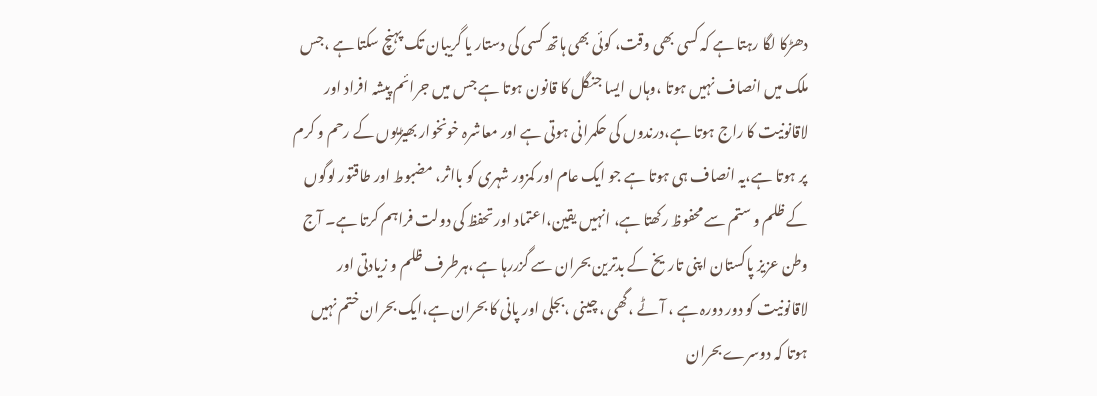دھڑکا لگا رہتا ہے کہ کسی بھی وقت، کوئی بھی ہاتھ کسی کی دستار یا گریبان تک پہنچ سکتا ہے ،جس ملک میں انصاف نہیں ہوتا ،وہاں ایسا جنگل کا قانون ہوتا ہے جس میں جرائم پیشہ افراد اور لاقانونیت کا راج ہوتا ہے،درندوں کی حکمرانی ہوتی ہے اور معاشرہ خونخوار بھیڑیوں کے رحم و کرم پر ہوتا ہے،یہ انصاف ہی ہوتا ہے جو ایک عام اور کمزور شہری کو بااثر، مضبوط اور طاقتور لوگوں کے ظلم و ستم سے محفوظ رکھتا ہے، انہیں یقین،اعتماد اور تحفظ کی دولت فراہم کرتا ہے۔ آج وطن عزیز پاکستان اپنی تاریخ کے بدترین بحران سے گزررہا ہے ،ہرطرف ظلم و زیادتی اور لاقانونیت کو دور دورہ ہے ، آٹے ،گھی ، چینی ،بجلی اور پانی کا بحران ہے،ایک بحران ختم نہیں ہوتا کہ دوسرے بحران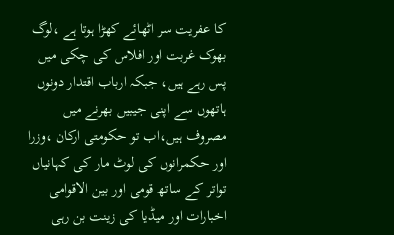کا عفریت سر اٹھائے کھڑا ہوتا ہے ،لوگ بھوک غربت اور افلاس کی چکی میں پس رہے ہیں، جبکہ ارباب اقتدار دونوں ہاتھوں سے اپنی جیبیں بھرنے میں مصروف ہیں،اب تو حکومتی ارکان ،وزرا اور حکمرانوں کی لوٹ مار کی کہانیاں تواتر کے ساتھ قومی اور بین الاقوامی اخبارات اور میڈیا کی زینت بن رہی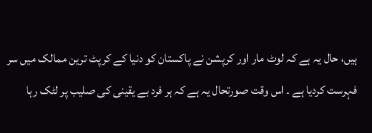ہیں، حال یہ ہے کہ لوٹ مار اور کرپشن نے پاکستان کو دنیا کے کرپٹ ترین ممالک میں سر فہرست کردیا ہے ۔ اس وقت صورتحال یہ ہے کہ ہر فرد بے یقینی کی صلیب پر لٹک رہا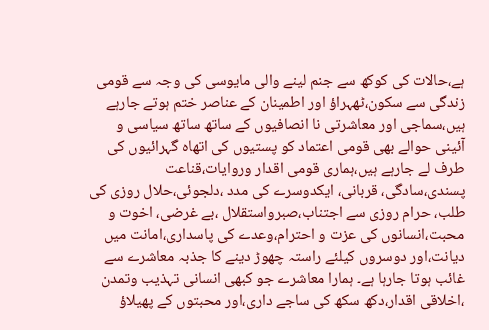ہے،حالات کی کوکھ سے جنم لینے والی مایوسی کی وجہ سے قومی زندگی سے سکون،ٹھہراؤ اور اطمینان کے عناصر ختم ہوتے جارہے ہیں،سماجی اور معاشرتی نا انصافیوں کے ساتھ ساتھ سیاسی و آئینی حوالے بھی قومی اعتماد کو پستیوں کی اتھاہ گہرائیوں کی طرف لے جارہے ہیں،ہماری قومی اقدار وروایات،قناعت پسندی،سادگی، قربانی، ایکدوسرے کی مدد ،دلجوئی،حلال روزی کی طلب، حرام روزی سے اجتناب،صبرواستقلال ،بے غرضی، اخوت و محبت،انسانوں کی عزت و احترام،وعدے کی پاسداری،امانت میں دیانت،اور دوسروں کیلئے راستہ چھوڑ دینے کا جذبہ معاشرے سے غائب ہوتا جارہا ہے۔ ہمارا معاشرے جو کبھی انسانی تہذیب وتمدن ،اخلاقی اقدار،دکھ سکھ کی ساجے داری،اور محبتوں کے پھیلاؤ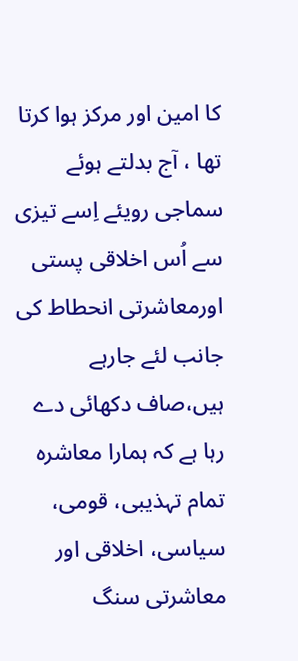کا امین اور مرکز ہوا کرتا تھا ، آج بدلتے ہوئے سماجی رویئے اِسے تیزی سے اُس اخلاقی پستی اورمعاشرتی انحطاط کی جانب لئے جارہے ہیں،صاف دکھائی دے رہا ہے کہ ہمارا معاشرہ تمام تہذیبی، قومی، سیاسی، اخلاقی اور معاشرتی سنگ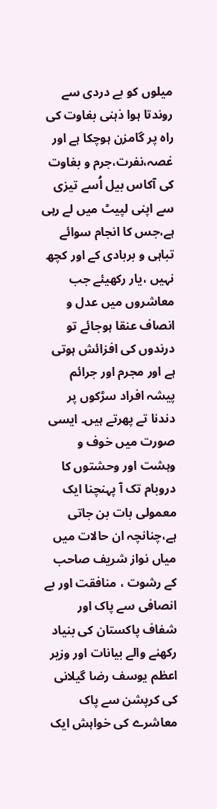میلوں کو بے دردی سے روندتا ہوا ذہنی بغاوت کی راہ پر گامزن ہوچکا ہے اور غصہ،نفرت،جرم و بغاوت کی آکاس بیل اُسے تیزی سے اپنی لپیٹ میں لے رہی ہے،جس کا انجام سوائے تباہی و بربادی کے اور کچھ نہیں ،یار رکھیئے جب معاشروں میں عدل و انصاف عنقا ہوجائے تو درندوں کی افزائش ہوتی ہے اور مجرم اور جرائم پیشہ افراد سڑکوں پر دندنا تے پھرتے ہیں۔ ایسی صورت میں خوف و وہشت اور وحشتوں کا دروبام تک آ پہنچنا ایک معمولی بات بن جاتی ہے،چنانچہ ان حالات میں میاں نواز شریف صاحب کے رشوت ، منافقت اور بے انصافی سے پاک اور شفاف پاکستان کی بنیاد رکھنے والے بیانات اور وزیر اعظم یوسف رضا گیلانی کی کرپشن سے پاک معاشرے کی خواہش ایک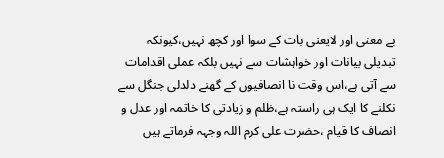بے معنی اور لایعنی بات کے سوا اور کچھ نہیں،کیونکہ تبدیلی بیانات اور خواہشات سے نہیں بلکہ عملی اقدامات سے آتی ہے،اس وقت نا انصافیوں کے گھنے دلدلی جنگل سے نکلنے کا ایک ہی راستہ ہے،ظلم و زیادتی کا خاتمہ اور عدل و انصاف کا قیام ،حضرت علی کرم اللہ وجہہ فرماتے ہیں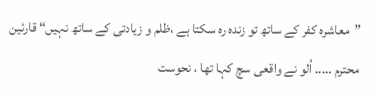”معاشرہ کفر کے ساتھ تو زندہ رہ سکتا ہے ،ظلم و زیادتی کے ساتھ نہیں“ قارئین محترم ….. اُلو نے واقعی سچ کہا تھا ، نحوست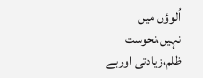اُلوؤں میں نہیں،نحوست ظلم،زیادتی اوربے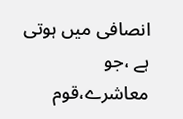انصافی میں ہوتی ہے ،جو معاشرے،قوم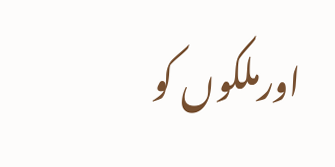اورملکوں کو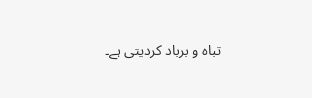تباہ و برباد کردیتی ہے۔